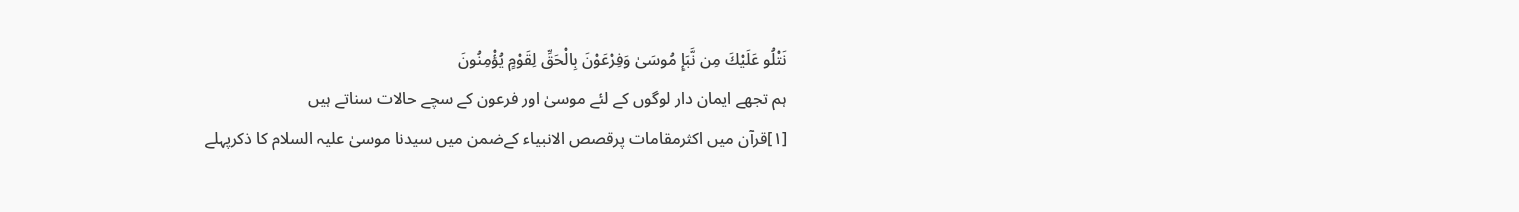نَتْلُو عَلَيْكَ مِن نَّبَإِ مُوسَىٰ وَفِرْعَوْنَ بِالْحَقِّ لِقَوْمٍ يُؤْمِنُونَ
ہم تجھے ایمان دار لوگوں کے لئے موسیٰ اور فرعون کے سچے حالات سناتے ہیں
[١]قرآن میں اکثرمقامات پرقصص الانبیاء کےضمن میں سیدنا موسیٰ علیہ السلام کا ذکرپہلے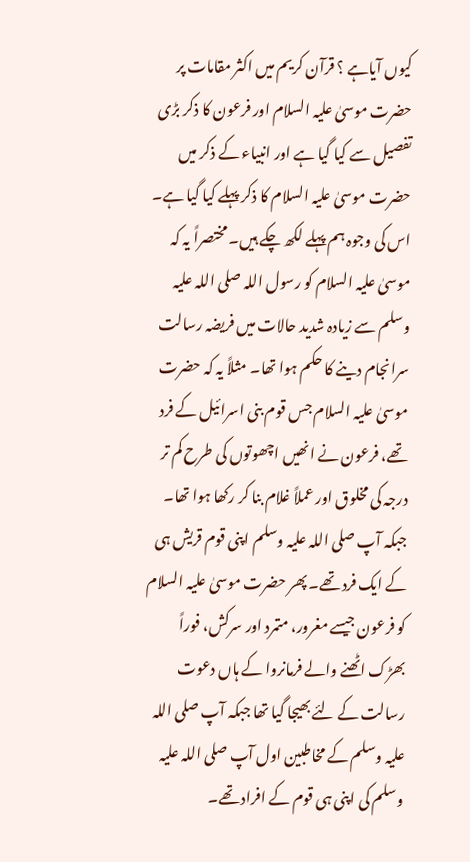کیوں آیاہے ؟ قرآن کریم میں اکثر مقامات پر حضرت موسیٰ علیہ السلام اور فرعون کا ذکر بڑی تفصیل سے کیا گیا ہے اور انبیاء کے ذکر میں حضرت موسیٰ علیہ السلام کا ذکر پہلے کیا گیا ہے۔ اس کی وجوہ ہم پہلے لکھ چکے ہیں۔ مختصراً یہ کہ موسیٰ علیہ السلام کو رسول اللہ صلی اللہ علیہ وسلم سے زیادہ شدید حالات میں فریضہ رسالت سرانجام دینے کا حکم ہوا تھا۔ مثلاً یہ کہ حضرت موسیٰ علیہ السلام جس قوم بنی اسرائیل کے فرد تھے، فرعون نے انھیں اچھوتوں کی طرح کم تر درجہ کی مخلوق اور عملاً غلام بنا کر رکھا ہوا تھا۔ جبکہ آپ صلی اللہ علیہ وسلم اپنی قوم قریش ہی کے ایک فرد تھے۔ پھر حضرت موسیٰ علیہ السلام کو فرعون جیسے مغرور، متمرد اور سرکش، فوراً بھڑک اٹھنے والے فرمانروا کے ہاں دعوت رسالت کے لئے بھیجا گیا تھا جبکہ آپ صلی اللہ علیہ وسلم کے مخاطبین اول آپ صلی اللہ علیہ وسلم کی اپنی ہی قوم کے افراد تھے۔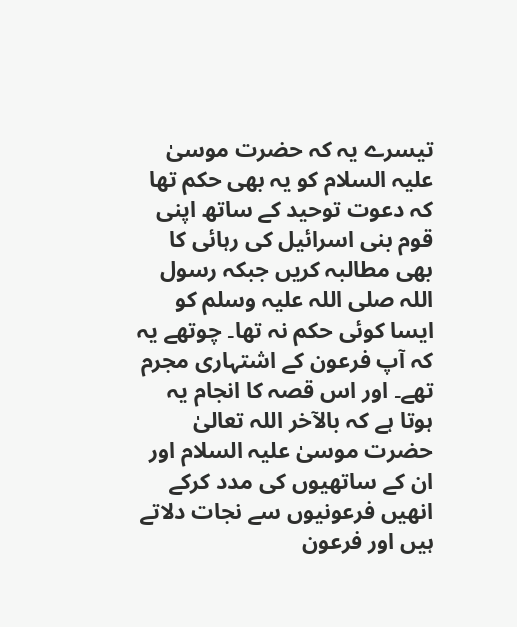تیسرے یہ کہ حضرت موسیٰ علیہ السلام کو یہ بھی حکم تھا کہ دعوت توحید کے ساتھ اپنی قوم بنی اسرائیل کی رہائی کا بھی مطالبہ کریں جبکہ رسول اللہ صلی اللہ علیہ وسلم کو ایسا کوئی حکم نہ تھا۔ چوتھے یہ کہ آپ فرعون کے اشتہاری مجرم تھے۔ اور اس قصہ کا انجام یہ ہوتا ہے کہ بالآخر اللہ تعالیٰ حضرت موسیٰ علیہ السلام اور ان کے ساتھیوں کی مدد کرکے انھیں فرعونیوں سے نجات دلاتے ہیں اور فرعون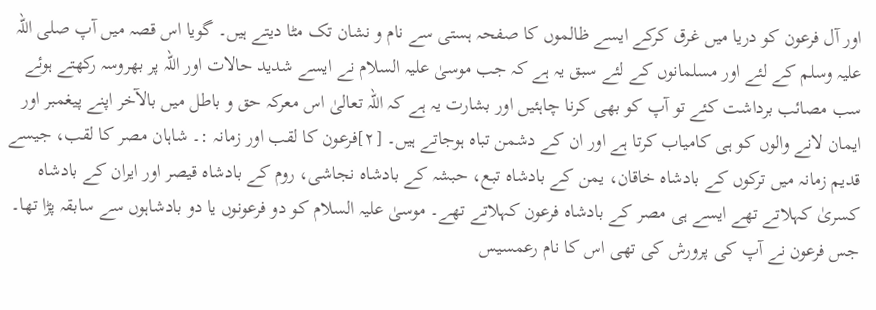اور آل فرعون کو دریا میں غرق کرکے ایسے ظالموں کا صفحہ ہستی سے نام و نشان تک مٹا دیتے ہیں۔ گویا اس قصہ میں آپ صلی اللہ علیہ وسلم کے لئے اور مسلمانوں کے لئے سبق یہ ہے کہ جب موسیٰ علیہ السلام نے ایسے شدید حالات اور اللہ پر بھروسہ رکھتے ہوئے سب مصائب برداشت کئے تو آپ کو بھی کرنا چاہئیں اور بشارت یہ ہے کہ اللہ تعالیٰ اس معرکہ حق و باطل میں بالآخر اپنے پیغمبر اور ایمان لانے والوں کو ہی کامیاب کرتا ہے اور ان کے دشمن تباہ ہوجاتے ہیں۔ [٢]فرعون کا لقب اور زمانہ :۔ شاہان مصر کا لقب، جیسے قدیم زمانہ میں ترکوں کے بادشاہ خاقان، یمن کے بادشاہ تبع، حبشہ کے بادشاہ نجاشی، روم کے بادشاہ قیصر اور ایران کے بادشاہ کسریٰ کہلاتے تھے ایسے ہی مصر کے بادشاہ فرعون کہلاتے تھے۔ موسیٰ علیہ السلام کو دو فرعونوں یا دو بادشاہوں سے سابقہ پڑا تھا۔ جس فرعون نے آپ کی پرورش کی تھی اس کا نام رعمسیس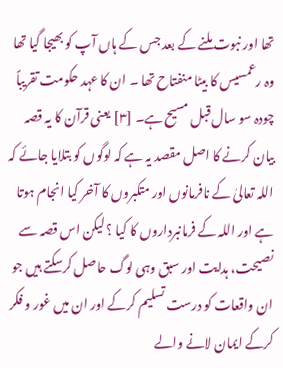تھا اور نبوت ملنے کے بعد جس کے ہاں آپ کو بھیجا گیا تھا وہ رعمسیس کا بیٹا منفتاح تھا ۔ ان کا عہد حکومت تقریباً چودہ سو سال قبل مسیح ہے۔ [٣] یعنی قرآن کا یہ قصہ بیان کرنے کا اصل مقصد یہ ہے کہ لوگوں کو بتلایا جائے کہ اللہ تعالیٰ کے نافرمانوں اور متکبروں کا آخر کیا انجام ہوتا ہے اور اللہ کے فرمانبرداروں کا کیا ؟ لیکن اس قصہ سے نصیحت، ہدایت اور سبق وہی لوگ حاصل کرسکتے ہیں جو ان واقعات کو درست تسلیم کرکے اور ان میں غور و فکر کرکے ایمان لانے والے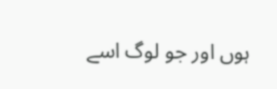ہوں اور جو لوگ اسے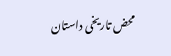محض تاریخی داستان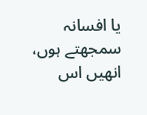یا افسانہ سمجھتے ہوں، انھیں اس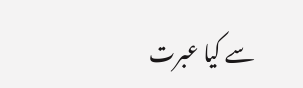سے کیا عبرت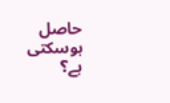حاصل ہوسکتی ہے؟